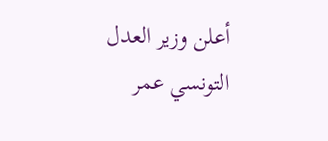أعلن وزير العدل التونسي عمر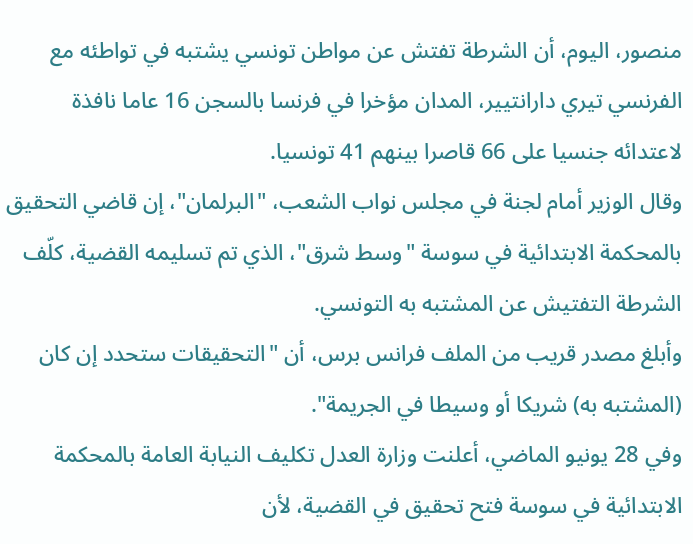منصور، اليوم، أن الشرطة تفتش عن مواطن تونسي يشتبه في تواطئه مع الفرنسي تيري دارانتيير، المدان مؤخرا في فرنسا بالسجن 16 عاما نافذة لاعتدائه جنسيا على 66 قاصرا بينهم 41 تونسيا.
وقال الوزير أمام لجنة في مجلس نواب الشعب، "البرلمان"، إن قاضي التحقيق بالمحكمة الابتدائية في سوسة "وسط شرق"، الذي تم تسليمه القضية، كلّف الشرطة التفتيش عن المشتبه به التونسي.
وأبلغ مصدر قريب من الملف فرانس برس، أن "التحقيقات ستحدد إن كان (المشتبه به) شريكا أو وسيطا في الجريمة".
وفي 28 يونيو الماضي، أعلنت وزارة العدل تكليف النيابة العامة بالمحكمة الابتدائية في سوسة فتح تحقيق في القضية، لأن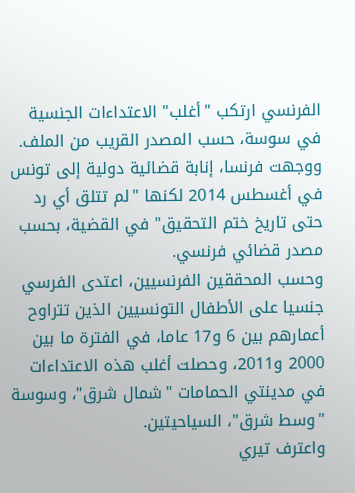الفرنسي ارتكب "أغلب" الاعتداءات الجنسية في سوسة، حسب المصدر القريب من الملف.
ووجهت فرنسا، إنابة قضائية دولية إلى تونس في أغسطس 2014 لكنها "لم تتلق أي رد حتى تاريخ ختم التحقيق" في القضية، بحسب مصدر قضائي فرنسي.
وحسب المحققين الفرنسيين، اعتدى الفرسي جنسيا على الأطفال التونسيين الذين تتراوح أعمارهم بين 6 و17 عاما، في الفترة ما بين 2000 و2011، وحصلت أغلب هذه الاعتداءات في مدينتي الحمامات "شمال شرق"، وسوسة "وسط شرق"، السياحيتين.
واعترف تيري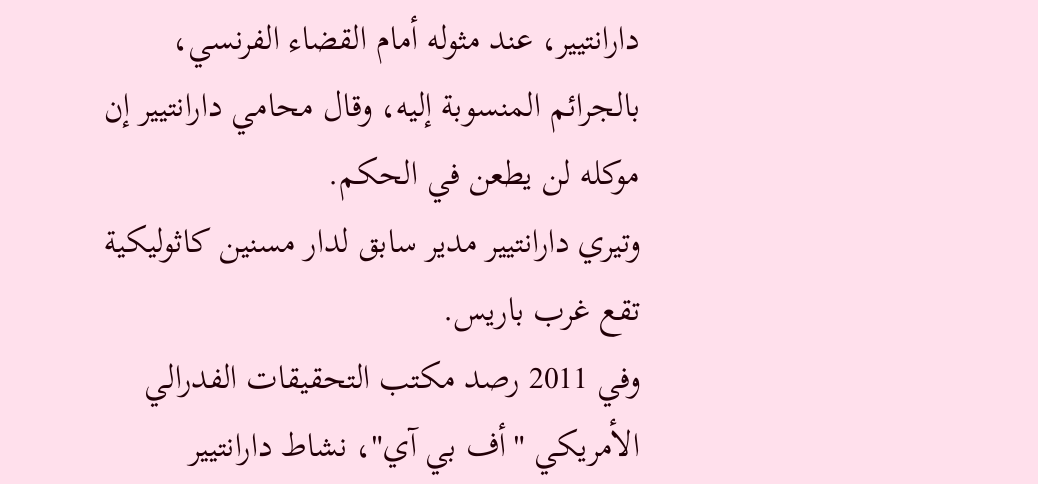دارانتيير، عند مثوله أمام القضاء الفرنسي، بالجرائم المنسوبة إليه، وقال محامي دارانتيير إن موكله لن يطعن في الحكم.
وتيري دارانتيير مدير سابق لدار مسنين كاثوليكية تقع غرب باريس.
وفي 2011 رصد مكتب التحقيقات الفدرالي الأمريكي "أف بي آي"، نشاط دارانتيير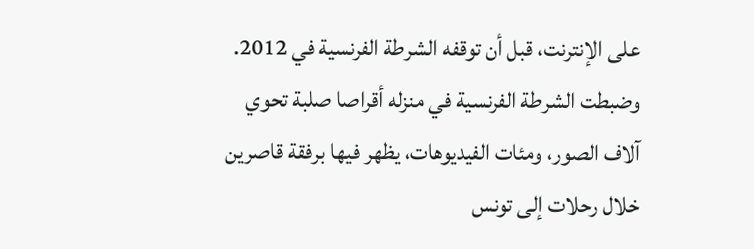على الإنترنت، قبل أن توقفه الشرطة الفرنسية في 2012.
وضبطت الشرطة الفرنسية في منزله أقراصا صلبة تحوي آلاف الصور، ومئات الفيديوهات، يظهر فيها برفقة قاصرين خلال رحلات إلى تونس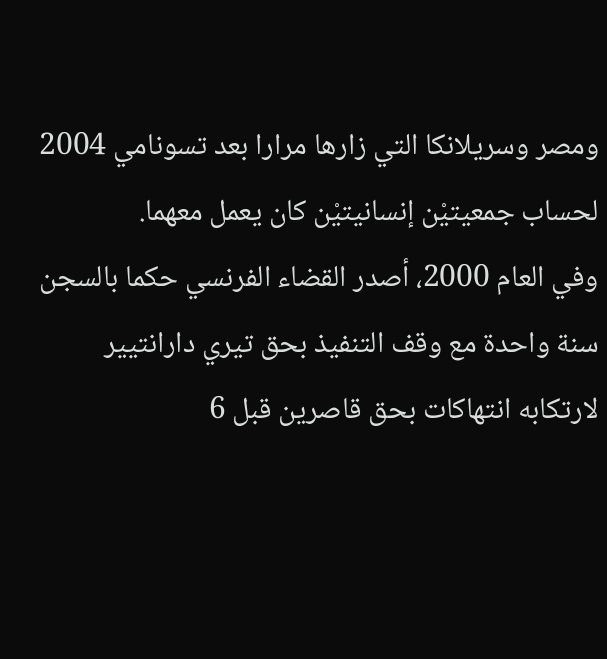ومصر وسريلانكا التي زارها مرارا بعد تسونامي 2004 لحساب جمعيتيْن إنسانيتيْن كان يعمل معهما.
وفي العام 2000، أصدر القضاء الفرنسي حكما بالسجن سنة واحدة مع وقف التنفيذ بحق تيري دارانتيير لارتكابه انتهاكات بحق قاصرين قبل 6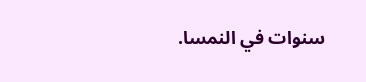سنوات في النمسا.